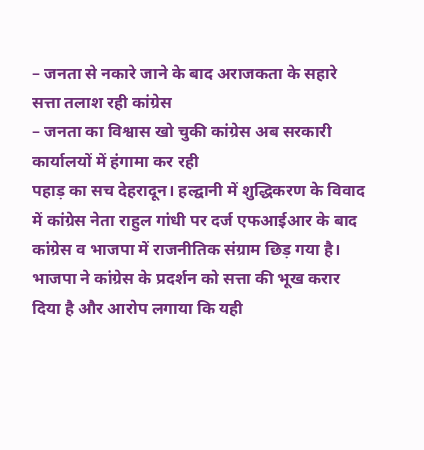– जनता से नकारे जाने के बाद अराजकता के सहारे सत्ता तलाश रही कांग्रेस
– जनता का विश्वास खो चुकी कांग्रेस अब सरकारी कार्यालयों में हंगामा कर रही
पहाड़ का सच देहरादून। हल्द्वानी में शुद्धिकरण के विवाद में कांग्रेस नेता राहुल गांधी पर दर्ज एफआईआर के बाद कांग्रेस व भाजपा में राजनीतिक संग्राम छिड़ गया है। भाजपा ने कांग्रेस के प्रदर्शन को सत्ता की भूख करार दिया है और आरोप लगाया कि यही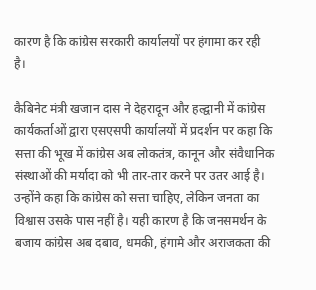कारण है कि कांग्रेस सरकारी कार्यालयों पर हंगामा कर रही है।

कैबिनेट मंत्री खजान दास ने देहरादून और हल्द्वानी में कांग्रेस कार्यकर्ताओं द्वारा एसएसपी कार्यालयों में प्रदर्शन पर कहा कि सत्ता की भूख में कांग्रेस अब लोकतंत्र, कानून और संवैधानिक संस्थाओं की मर्यादा को भी तार-तार करने पर उतर आई है। उन्होंने कहा कि कांग्रेस को सत्ता चाहिए, लेकिन जनता का विश्वास उसके पास नहीं है। यही कारण है कि जनसमर्थन के बजाय कांग्रेस अब दबाव, धमकी, हंगामे और अराजकता की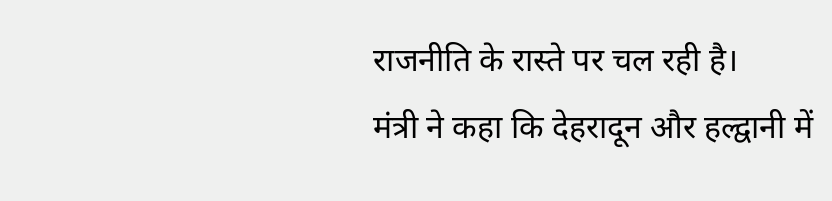राजनीति के रास्ते पर चल रही है।
मंत्री ने कहा कि देहरादून और हल्द्वानी में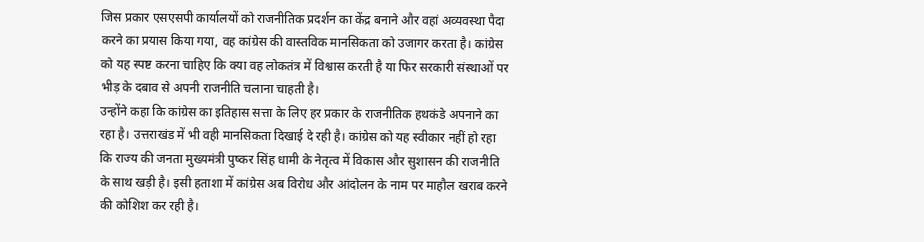जिस प्रकार एसएसपी कार्यालयों को राजनीतिक प्रदर्शन का केंद्र बनाने और वहां अव्यवस्था पैदा करने का प्रयास किया गया, वह कांग्रेस की वास्तविक मानसिकता को उजागर करता है। कांग्रेस को यह स्पष्ट करना चाहिए कि क्या वह लोकतंत्र में विश्वास करती है या फिर सरकारी संस्थाओं पर भीड़ के दबाव से अपनी राजनीति चलाना चाहती है।
उन्होंने कहा कि कांग्रेस का इतिहास सत्ता के लिए हर प्रकार के राजनीतिक हथकंडे अपनाने का रहा है। उत्तराखंड में भी वही मानसिकता दिखाई दे रही है। कांग्रेस को यह स्वीकार नहीं हो रहा कि राज्य की जनता मुख्यमंत्री पुष्कर सिंह धामी के नेतृत्व में विकास और सुशासन की राजनीति के साथ खड़ी है। इसी हताशा में कांग्रेस अब विरोध और आंदोलन के नाम पर माहौल खराब करने की कोशिश कर रही है।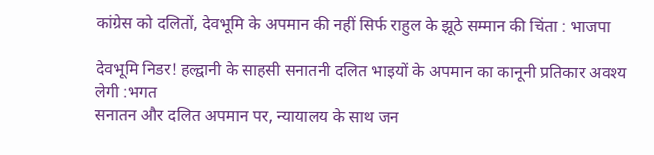कांग्रेस को दलितों, देवभूमि के अपमान की नहीं सिर्फ राहुल के झूठे सम्मान की चिंता : भाजपा

देवभूमि निडर! हल्द्वानी के साहसी सनातनी दलित भाइयों के अपमान का कानूनी प्रतिकार अवश्य लेगी :भगत
सनातन और दलित अपमान पर, न्यायालय के साथ जन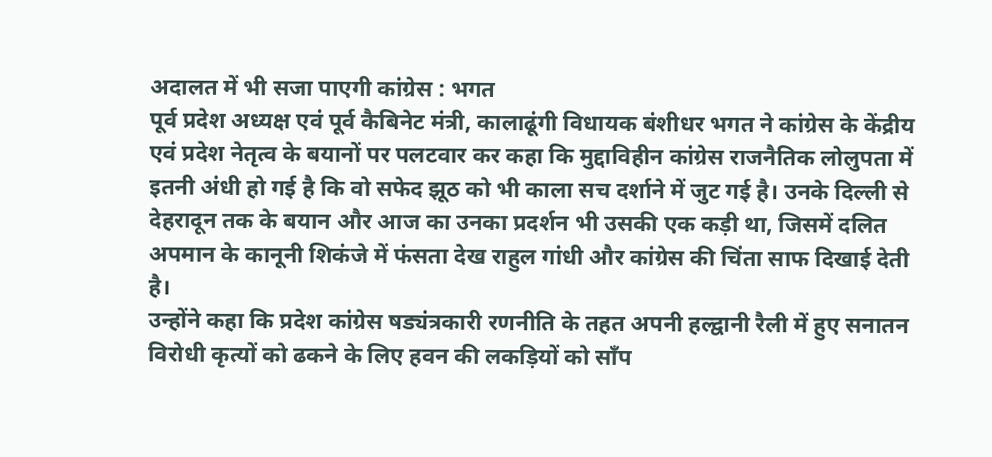अदालत में भी सजा पाएगी कांग्रेस : भगत
पूर्व प्रदेश अध्यक्ष एवं पूर्व कैबिनेट मंत्री, कालाढूंगी विधायक बंशीधर भगत ने कांग्रेस के केंद्रीय एवं प्रदेश नेतृत्व के बयानों पर पलटवार कर कहा कि मुद्दाविहीन कांग्रेस राजनैतिक लोलुपता में इतनी अंधी हो गई है कि वो सफेद झूठ को भी काला सच दर्शाने में जुट गई है। उनके दिल्ली से देहरादून तक के बयान और आज का उनका प्रदर्शन भी उसकी एक कड़ी था, जिसमें दलित अपमान के कानूनी शिकंजे में फंसता देख राहुल गांधी और कांग्रेस की चिंता साफ दिखाई देती है।
उन्होंने कहा कि प्रदेश कांग्रेस षड्यंत्रकारी रणनीति के तहत अपनी हल्द्वानी रैली में हुए सनातन विरोधी कृत्यों को ढकने के लिए हवन की लकड़ियों को साँप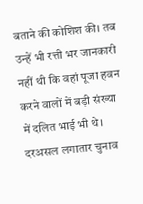बताने की कोशिश की। तब उन्हें भी रत्ती भर जानकारी नहीं थी कि वहां पूजा हवन करने वालों में बड़ी संख्या में दलित भाई भी थे। दरअसल लगातार चुनाव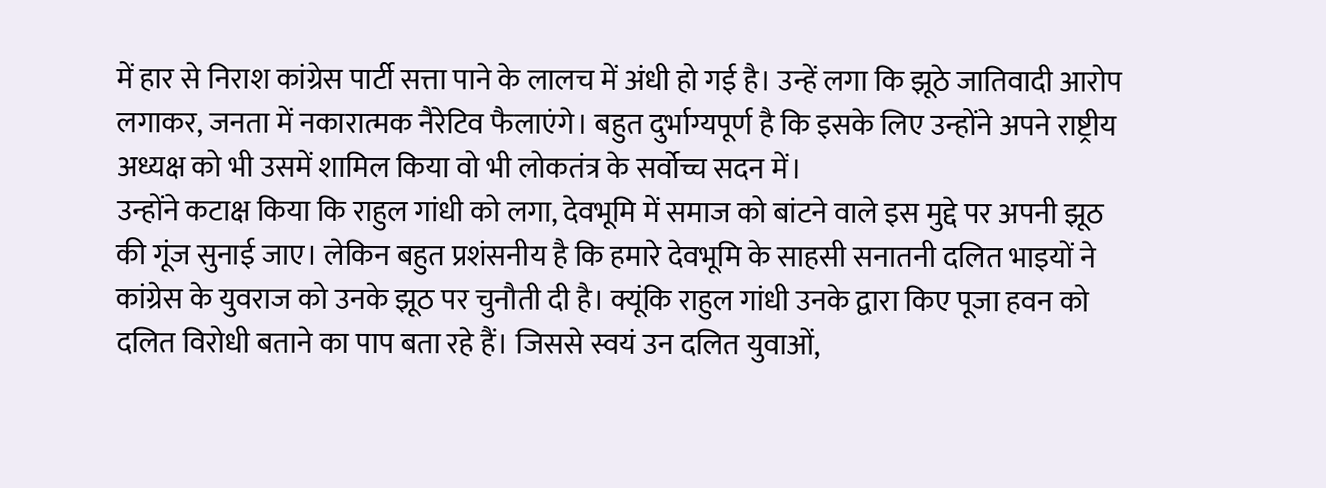में हार से निराश कांग्रेस पार्टी सत्ता पाने के लालच में अंधी हो गई है। उन्हें लगा कि झूठे जातिवादी आरोप लगाकर, जनता में नकारात्मक नैरेटिव फैलाएंगे। बहुत दुर्भाग्यपूर्ण है कि इसके लिए उन्होंने अपने राष्ट्रीय अध्यक्ष को भी उसमें शामिल किया वो भी लोकतंत्र के सर्वोच्च सदन में।
उन्होंने कटाक्ष किया कि राहुल गांधी को लगा, देवभूमि में समाज को बांटने वाले इस मुद्दे पर अपनी झूठ की गूंज सुनाई जाए। लेकिन बहुत प्रशंसनीय है कि हमारे देवभूमि के साहसी सनातनी दलित भाइयों ने कांग्रेस के युवराज को उनके झूठ पर चुनौती दी है। क्यूंकि राहुल गांधी उनके द्वारा किए पूजा हवन को दलित विरोधी बताने का पाप बता रहे हैं। जिससे स्वयं उन दलित युवाओं,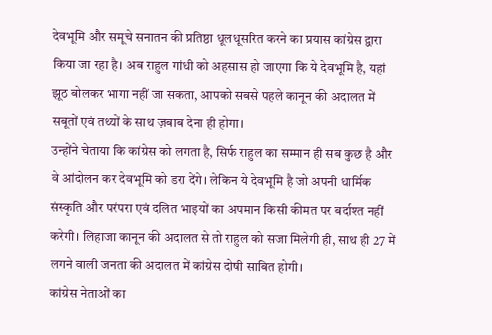देवभूमि और समूचे सनातन की प्रतिष्ठा धूलधूसरित करने का प्रयास कांग्रेस द्वारा किया जा रहा है। अब राहुल गांधी को अहसास हो जाएगा कि ये देवभूमि है, यहां झूठ बोलकर भागा नहीं जा सकता, आपको सबसे पहले कानून की अदालत में सबूतों एवं तथ्यों के साथ ज़बाब देना ही होगा।
उन्होंने चेताया कि कांग्रेस को लगता है, सिर्फ राहुल का सम्मान ही सब कुछ है और वे आंदोलन कर देवभूमि को डरा देंगे। लेकिन ये देवभूमि है जो अपनी धार्मिक संस्कृति और परंपरा एवं दलित भाइयों का अपमान किसी कीमत पर बर्दाश्त नहीं करेगी। लिहाजा कानून की अदालत से तो राहुल को सजा मिलेगी ही, साथ ही 27 में लगने वाली जनता की अदालत में कांग्रेस दोषी साबित होगी।
कांग्रेस नेताओं का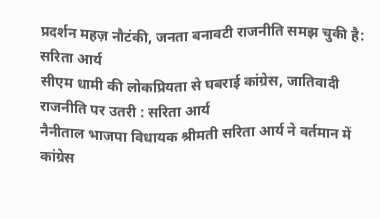प्रदर्शन महज़ नौटंकी, जनता बनावटी राजनीति समझ चुकी है: सरिता आर्य
सीएम धामी की लोकप्रियता से घबराई कांग्रेस, जातिवादी राजनीति पर उतरी : सरिता आर्य
नैनीताल भाजपा विधायक श्रीमती सरिता आर्य ने वर्तमान में कांग्रेस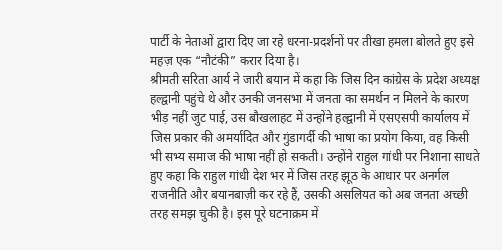पार्टी के नेताओं द्वारा दिए जा रहे धरना-प्रदर्शनों पर तीखा हमला बोलते हुए इसे महज़ एक “नौटंकी” करार दिया है।
श्रीमती सरिता आर्य ने जारी बयान में कहा कि जिस दिन कांग्रेस के प्रदेश अध्यक्ष हल्द्वानी पहुंचे थे और उनकी जनसभा में जनता का समर्थन न मिलने के कारण भीड़ नहीं जुट पाई, उस बौखलाहट में उन्होंने हल्द्वानी में एसएसपी कार्यालय में जिस प्रकार की अमर्यादित और गुंडागर्दी की भाषा का प्रयोग किया, वह किसी भी सभ्य समाज की भाषा नहीं हो सकती। उन्होंने राहुल गांधी पर निशाना साधते हुए कहा कि राहुल गांधी देश भर में जिस तरह झूठ के आधार पर अनर्गल राजनीति और बयानबाज़ी कर रहे हैं, उसकी असलियत को अब जनता अच्छी तरह समझ चुकी है। इस पूरे घटनाक्रम में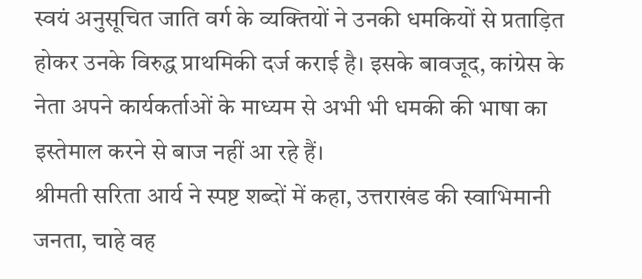स्वयं अनुसूचित जाति वर्ग के व्यक्तियों ने उनकी धमकियों से प्रताड़ित होकर उनके विरुद्ध प्राथमिकी दर्ज कराई है। इसके बावजूद, कांग्रेस के नेता अपने कार्यकर्ताओं के माध्यम से अभी भी धमकी की भाषा का इस्तेमाल करने से बाज नहीं आ रहे हैं।
श्रीमती सरिता आर्य ने स्पष्ट शब्दों में कहा, उत्तराखंड की स्वाभिमानी जनता, चाहे वह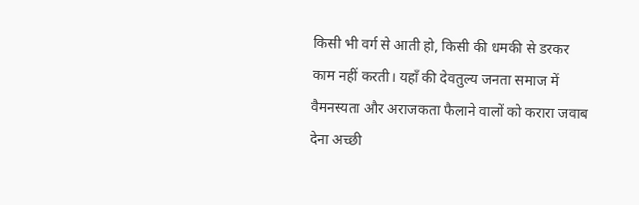किसी भी वर्ग से आती हो, किसी की धमकी से डरकर काम नहीं करती। यहाँ की देवतुल्य जनता समाज में वैमनस्यता और अराजकता फैलाने वालों को करारा जवाब देना अच्छी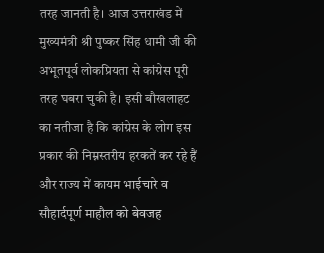तरह जानती है। आज उत्तराखंड में मुख्यमंत्री श्री पुष्कर सिंह धामी जी की अभूतपूर्व लोकप्रियता से कांग्रेस पूरी तरह घबरा चुकी है। इसी बौखलाहट का नतीजा है कि कांग्रेस के लोग इस प्रकार की निम्नस्तरीय हरकतें कर रहे हैं और राज्य में कायम भाईचारे व सौहार्दपूर्ण माहौल को बेवजह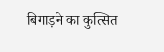बिगाड़ने का कुत्सित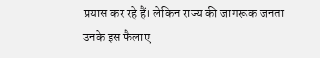प्रयास कर रहे हैं। लेकिन राज्य की जागरूक जनता उनके इस फैलाए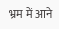भ्रम में आने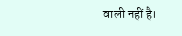वाली नहीं है।